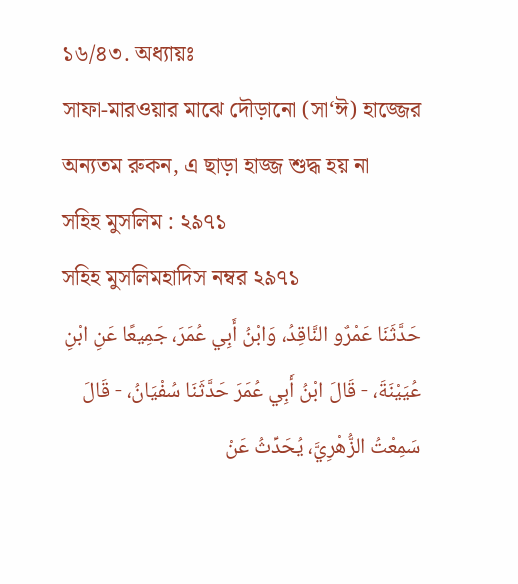১৬/৪৩. অধ্যায়ঃ
সাফা-মারওয়ার মাঝে দৌড়ানো (সা‘ঈ) হাজ্জের অন্যতম রুকন, এ ছাড়া হাজ্জ শুদ্ধ হয় না
সহিহ মুসলিম : ২৯৭১
সহিহ মুসলিমহাদিস নম্বর ২৯৭১
حَدَّثَنَا عَمْرٌو النَّاقِدُ، وَابْنُ أَبِي عُمَرَ، جَمِيعًا عَنِ ابْنِ عُيَيْنَةَ، - قَالَ ابْنُ أَبِي عُمَرَ حَدَّثَنَا سُفْيَانُ، - قَالَ سَمِعْتُ الزُّهْرِيَّ، يُحَدِّثُ عَنْ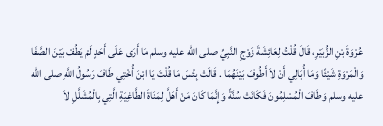عُرْوَةَ بْنِ الزُّبَيْرِ، قَالَ قُلْتُ لِعَائِشَةَ زَوْجِ النَّبِيِّ صلى الله عليه وسلم مَا أَرَى عَلَى أَحَدٍ لَمْ يَطُفْ بَيْنَ الصَّفَا وَالْمَرْوَةِ شَيْئًا وَمَا أُبَالِي أَنْ لاَ أَطُوفَ بَيْنَهُمَا . قَالَتْ بِئْسَ مَا قُلْتَ يَا ابْنَ أُخْتِي طَافَ رَسُولُ اللَّهِ صلى الله عليه وسلم وَطَافَ الْمُسْلِمُونَ فَكَانَتْ سُنَّةً وَإِنَّمَا كَانَ مَنْ أَهَلَّ لِمَنَاةَ الطَّاغِيَةِ الَّتِي بِالْمُشَلَّلِ لاَ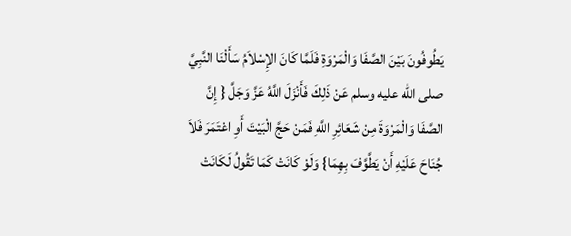يَطُوفُونَ بَيْنَ الصَّفَا وَالْمَرْوَةِ فَلَمَّا كَانَ الإِسْلاَمُ سَأَلْنَا النَّبِيَّ صلى الله عليه وسلم عَنْ ذَلِكَ فَأَنْزَلَ اللَّهُ عَزَّ وَجَلَّ { إِنَّ الصَّفَا وَالْمَرْوَةَ مِنْ شَعَائِرِ اللَّهِ فَمَنْ حَجَّ الْبَيْتَ أَوِ اعْتَمَرَ فَلاَ جُنَاحَ عَلَيْهِ أَنْ يَطَّوَّفَ بِهِمَا} وَلَوْ كَانَتْ كَمَا تَقُولُ لَكَانَتْ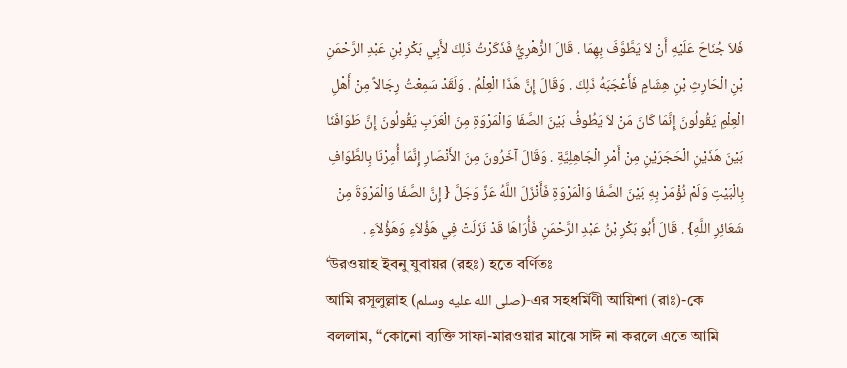فَلاَ جُنَاحَ عَلَيْهِ أَنْ لاَ يَطَّوَّفَ بِهِمَا . قَالَ الزُّهْرِيُّ فَذَكَرْتُ ذَلِكَ لأَبِي بَكْرِ بْنِ عَبْدِ الرَّحْمَنِ بْنِ الْحَارِثِ بْنِ هِشَامٍ فَأَعْجَبَهُ ذَلِكَ . وَقَالَ إِنَّ هَذَا الْعِلْمُ . وَلَقَدْ سَمِعْتُ رِجَالاً مِنْ أَهْلِ الْعِلْمِ يَقُولُونَ إِنَّمَا كَانَ مَنْ لاَ يَطُوفُ بَيْنَ الصَّفَا وَالْمَرْوَةِ مِنَ الْعَرَبِ يَقُولُونَ إِنَّ طَوَافَنَا بَيْنَ هَذَيْنِ الْحَجَرَيْنِ مِنْ أَمْرِ الْجَاهِلِيَّةِ . وَقَالَ آخَرُونَ مِنَ الأَنْصَارِ إِنَّمَا أُمِرْنَا بِالطَّوَافِ بِالْبَيْتِ وَلَمْ نُؤْمَرْ بِهِ بَيْنَ الصَّفَا وَالْمَرْوَةِ فَأَنْزَلَ اللَّهُ عَزَّ وَجَلَّ { إِنَّ الصَّفَا وَالْمَرْوَةَ مِنْ شَعَائِرِ اللَّهِ} . قَالَ أَبُو بَكْرِ بْنُ عَبْدِ الرَّحْمَنِ فَأُرَاهَا قَدْ نَزَلَتْ فِي هَؤُلاَءِ وَهَؤُلاَءِ .
‘উরওয়াহ ইবনু যুবায়র (রহঃ) হতে বর্ণিতঃ
আমি রসূলুল্লাহ (صلى الله عليه وسلم)-এর সহধর্মিণী আয়িশা (রাঃ)-কে বললাম, “কোনো ব্যক্তি সাফা-মারওয়ার মাঝে সাঈ না করলে এতে আমি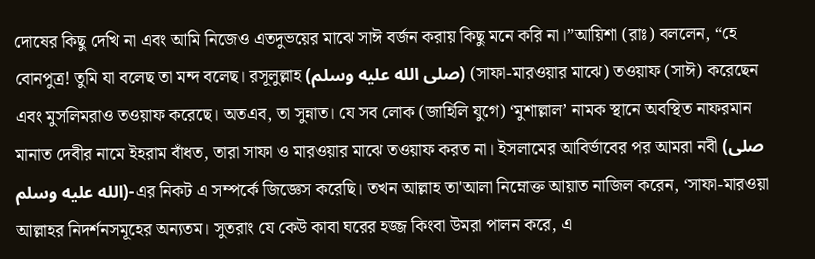দোষের কিছু দেখি না এবং আমি নিজেও এতদুভয়ের মাঝে সাঈ বর্জন করায় কিছু মনে করি না।”আয়িশা (রাঃ) বললেন, “হে বোনপুত্র! তুমি যা বলেছ তা মন্দ বলেছ। রসূলুল্লাহ (صلى الله عليه وسلم) (সাফা-মারওয়ার মাঝে) তওয়াফ (সাঈ) করেছেন এবং মুসলিমরাও তওয়াফ করেছে। অতএব, তা সুন্নাত। যে সব লোক (জাহিলি যুগে) ‘মুশাল্লাল’ নামক স্থানে অবস্থিত নাফরমান মানাত দেবীর নামে ইহরাম বাঁধত, তারা সাফা ও মারওয়ার মাঝে তওয়াফ করত না। ইসলামের আবির্ভাবের পর আমরা নবী (صلى الله عليه وسلم)-এর নিকট এ সম্পর্কে জিজ্ঞেস করেছি। তখন আল্লাহ তা'আলা নিম্নোক্ত আয়াত নাজিল করেন, ‘সাফা-মারওয়া আল্লাহর নিদর্শনসমূহের অন্যতম। সুতরাং যে কেউ কাবা ঘরের হজ্জ কিংবা উমরা পালন করে, এ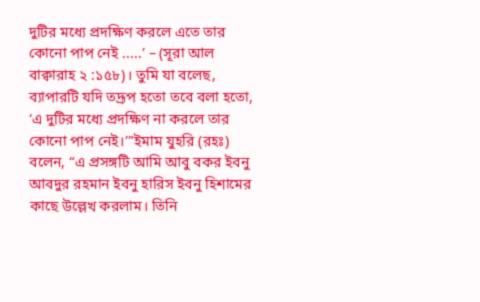দুটির মধ্যে প্রদক্ষিণ করলে এতে তার কোনো পাপ নেই .....’ – (সূরা আল বাক্বারাহ ২ :১৫৮)। তুমি যা বলেছ, ব্যাপারটি যদি তদ্রূপ হতো তবে বলা হতো, ‘এ দুটির মধ্যে প্রদক্ষিণ না করলে তার কোনো পাপ নেই।’”ইমাম যুহরি (রহঃ) বলেন, “এ প্রসঙ্গটি আমি আবু বকর ইবনু আবদুর রহমান ইবনু হারিস ইবনু হিশামের কাছে উল্লেখ করলাম। তিনি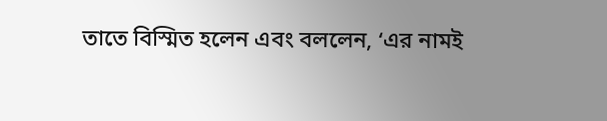তাতে বিস্মিত হলেন এবং বললেন, ‘এর নামই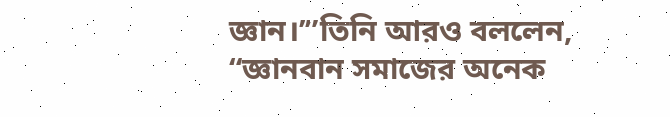জ্ঞান।’”তিনি আরও বললেন, “জ্ঞানবান সমাজের অনেক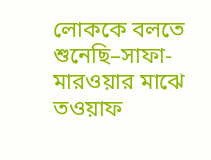লোককে বলতে শুনেছি–সাফা-মারওয়ার মাঝে তওয়াফ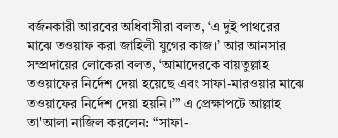বর্জনকারী আরবের অধিবাসীরা বলত, ‘এ দুই পাথরের মাঝে তওয়াফ করা জাহিলী যুগের কাজ।’ আর আনসার সম্প্রদায়ের লোকেরা বলত, ‘আমাদেরকে বায়তুল্লাহ তওয়াফের নির্দেশ দেয়া হয়েছে এবং সাফা-মারওয়ার মাঝে তওয়াফের নির্দেশ দেয়া হয়নি।’” এ প্রেক্ষাপটে আল্লাহ তা'আলা নাজিল করলেন: “সাফা-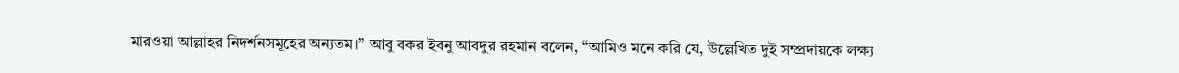মারওয়া আল্লাহর নিদর্শনসমূহের অন্যতম।” আবু বকর ইবনু আবদুর রহমান বলেন, “আমিও মনে করি যে, উল্লেখিত দুই সম্প্রদায়কে লক্ষ্য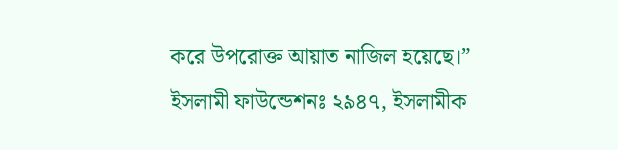করে উপরোক্ত আয়াত নাজিল হয়েছে।”
ইসলামী ফাউন্ডেশনঃ ২৯৪৭, ইসলামীক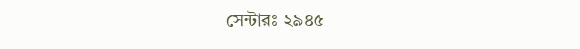সেন্টারঃ ২৯৪৫